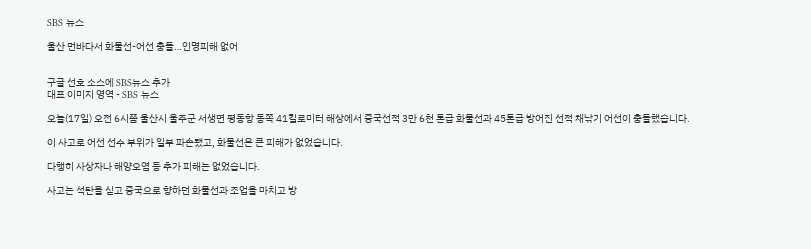SBS 뉴스

울산 먼바다서 화물선-어선 충돌…인명피해 없어


구글 선호 소스에 SBS뉴스 추가
대표 이미지 영역 - SBS 뉴스

오늘(17일) 오전 6시쯤 울산시 울주군 서생면 평동항 동쪽 41킬로미터 해상에서 중국선적 3만 6천 톤급 화물선과 45톤급 방어진 선적 채낚기 어선이 충돌했습니다.

이 사고로 어선 선수 부위가 일부 파손됐고, 화물선은 큰 피해가 없었습니다.

다행히 사상자나 해양오염 등 추가 피해는 없었습니다.

사고는 석탄을 싣고 중국으로 향하던 화물선과 조업을 마치고 방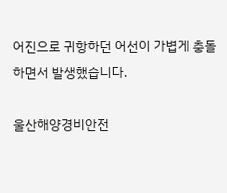어진으로 귀항하던 어선이 가볍게 충돌하면서 발생했습니다.

울산해양경비안전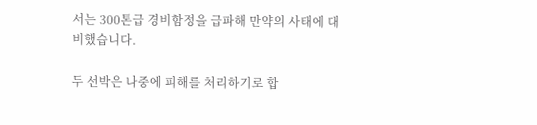서는 300톤급 경비함정을 급파해 만약의 사태에 대비했습니다.

두 선박은 나중에 피해를 처리하기로 합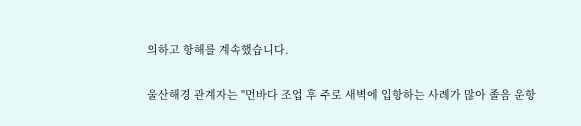의하고 항해를 계속했습니다.

울산해경 관계자는 "먼바다 조업 후 주로 새벽에 입항하는 사례가 많아 졸음 운항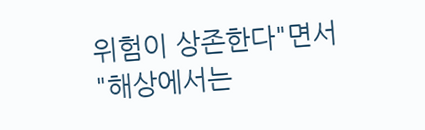위험이 상존한다"면서 "해상에서는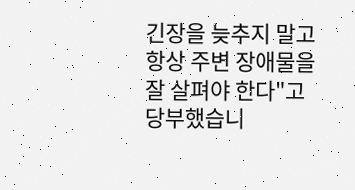긴장을 늦추지 말고 항상 주변 장애물을 잘 살펴야 한다"고 당부했습니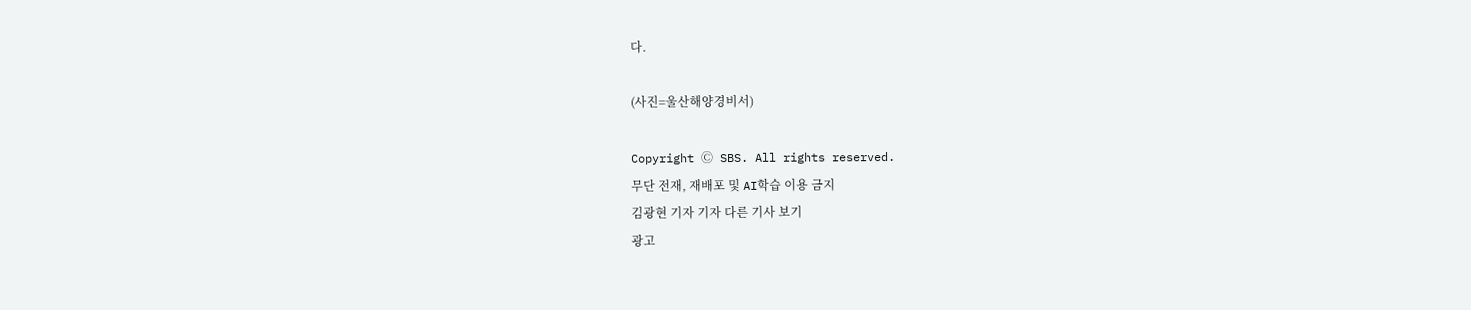다.

(사진=울산해양경비서)

Copyright Ⓒ SBS. All rights reserved.
무단 전재, 재배포 및 AI학습 이용 금지
김광현 기자 기자 다른 기사 보기
광고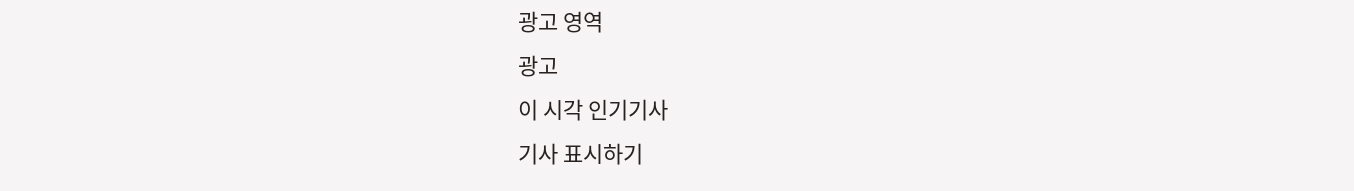광고 영역
광고
이 시각 인기기사
기사 표시하기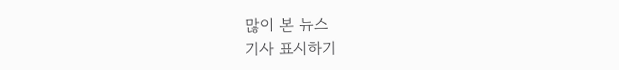많이 본 뉴스
기사 표시하기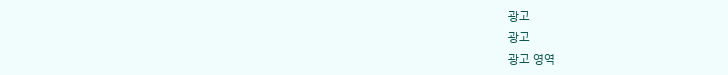광고
광고
광고 영역